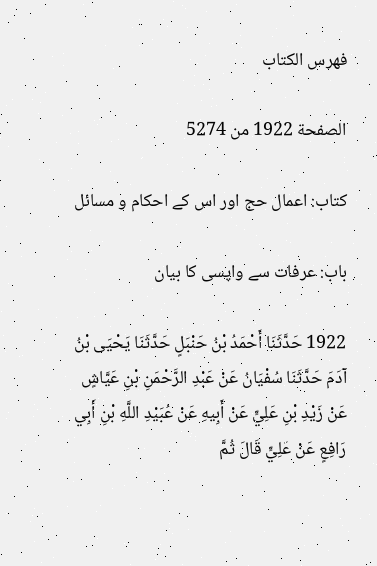فهرس الكتاب

الصفحة 1922 من 5274

کتاب: اعمال حج اور اس کے احکام و مسائل

باب: عرفات سے واپسی کا بیان

1922 حَدَّثَنَا أَحْمَدُ بْنُ حَنْبَلٍ حَدَّثَنَا يَحْيَى بْنُ آدَمَ حَدَّثَنَا سُفْيَانُ عَنْ عَبْدِ الرَّحْمَنِ بْنِ عَيَّاشٍ عَنْ زَيْدِ بْنِ عَلِيٍّ عَنْ أَبِيهِ عَنْ عُبَيْدِ اللَّهِ بْنِ أَبِي رَافِعٍ عَنْ عَلِيٍّ قَالَ ثُمَّ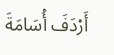أَرْدَفَ أُسَامَةَ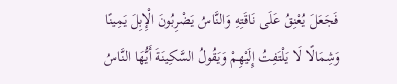فَجَعَلَ يُعْنِقُ عَلَى نَاقَتِهِ وَالنَّاسُ يَضْرِبُونَ الْإِبِلَ يَمِينًا وَشِمَالًا لَا يَلْتَفِتُ إِلَيْهِمْ وَيَقُولُ السَّكِينَةَ أَيُّهَا النَّاسُ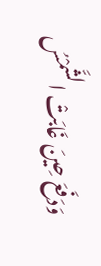وَدَفَعَ حِينَ غَابَتْ الشَّمْسُ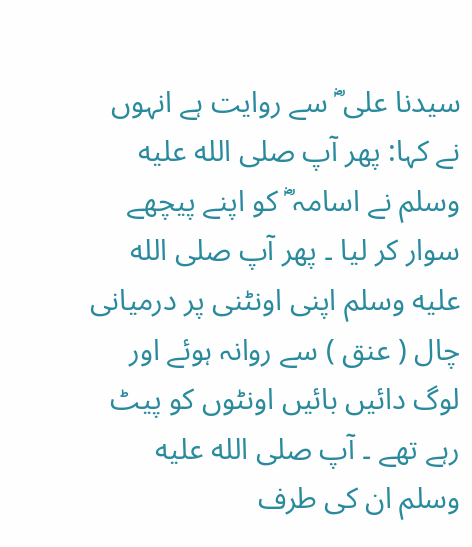سیدنا علی ؓ سے روایت ہے انہوں نے کہا: پھر آپ صلى الله عليه وسلم نے اسامہ ؓ کو اپنے پیچھے سوار کر لیا ۔ پھر آپ صلى الله عليه وسلم اپنی اونٹنی پر درمیانی چال ( عنق ) سے روانہ ہوئے اور لوگ دائیں بائیں اونٹوں کو پیٹ رہے تھے ۔ آپ صلى الله عليه وسلم ان کی طرف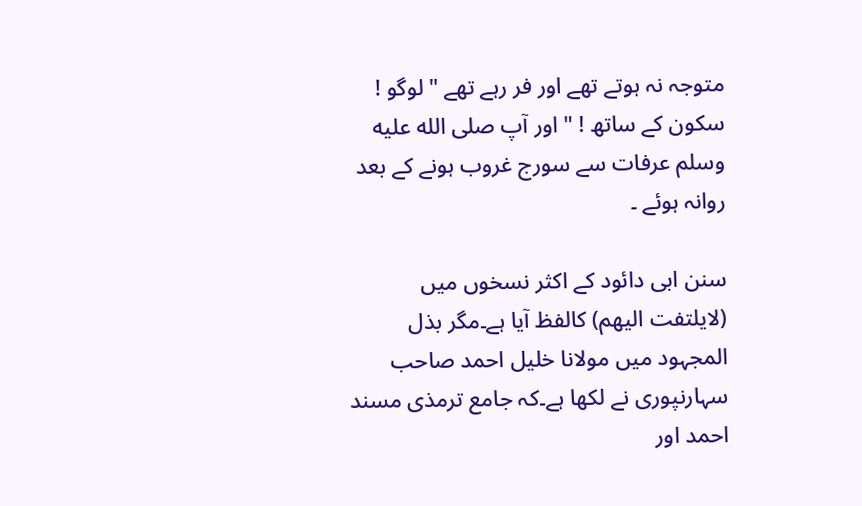متوجہ نہ ہوتے تھے اور فر رہے تھے " لوگو ! سکون کے ساتھ ! " اور آپ صلى الله عليه وسلم عرفات سے سورج غروب ہونے کے بعد روانہ ہوئے ۔

سنن ابی دائود کے اکثر نسخوں میں (لايلتفت اليهم) کالفظ آیا ہے۔مگر بذل المجہود میں مولانا خلیل احمد صاحب سہارنپوری نے لکھا ہے۔کہ جامع ترمذی مسند احمد اور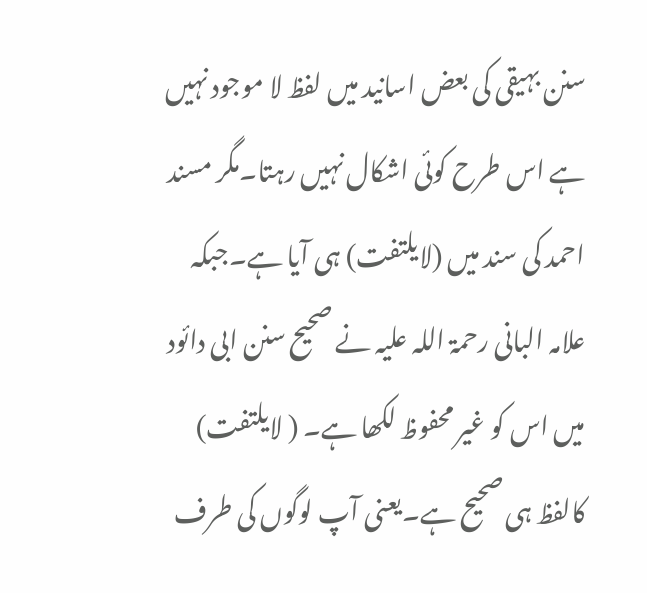سنن بہیقی کی بعض اسانید میں لفظ لا موجود نہیں ہے اس طرح کوئی اشکال نہیں رہتا۔مگر مسند احمد کی سند میں (لايلتفت) ہی آیا ہے۔جبکہ علامہ البانی رحمۃ اللہ علیہ نے صحیح سنن ابی دائود میں اس کو غیر محفوظ لکھا ہے۔ ( لايلتفت) کالفظ ہی صحیح ہے۔یعنی آپ لوگوں کی طرف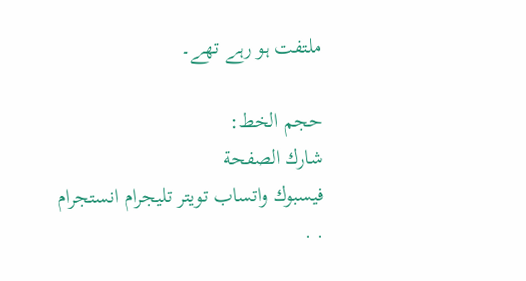ملتفت ہو رہے تھے۔

حجم الخط:
شارك الصفحة
فيسبوك واتساب تويتر تليجرام انستجرام
. .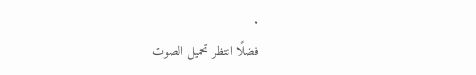.
فضلًا انتظر تحميل الصوت